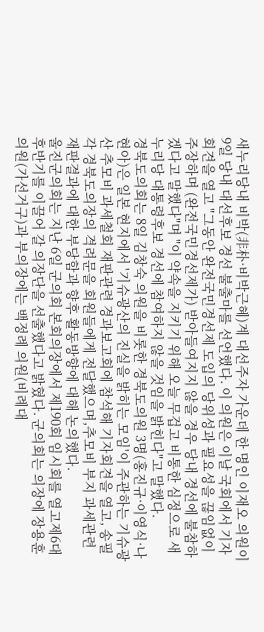새누리당내 비박(非朴·비박근혜)계 대선주자 가운데 한 명인 이재오 의원이 9일 당내 대선후보 경선 불출마를 선언했다. 이 의원은 이날 국회에서 기자회견을 열고 "그동안 완전국민경선제 도입의 당위성과 필요성을 끊임없이 주장하며 (완전국민경선제가) 받아들여지지 않을 경우 당내 경선에 불참하겠다고 말했다"며 "이 약속을 지키기 위해 오늘 무겁고 비통한 심정으로 새누리당 대통령후보 경선에 참여하지 않을 것임을 밝힌다"고 말했다.
경북도의회는 8일 김창숙 의원을 비롯한 경북도의원 3명(홍진규·이영식·나현아)은 일본 현지에서 '기슈광산의 진실을 밝히는 모임'이 주관하는 기슈광산 추모비 과세철회 재판관련 경과보고회에 참석해 기자회견을 열고, 송필각 경북도의장의 격려문을 회원들에게 전달했으며,추모비 부지 과세관련 재판결과에 대한 부당함과 향후 활동방향에 대해 논의했다.
울진군의회는 지난 6일 군의회 본회의장에서 제190회 임시회를 열고제6대 후반기를 이끌어 갈 의장단을 선출했다고 밝혔다. 군의회는 의장에 장용훈 의원(가선거구)과 부의장에는 백정례 의원(비례대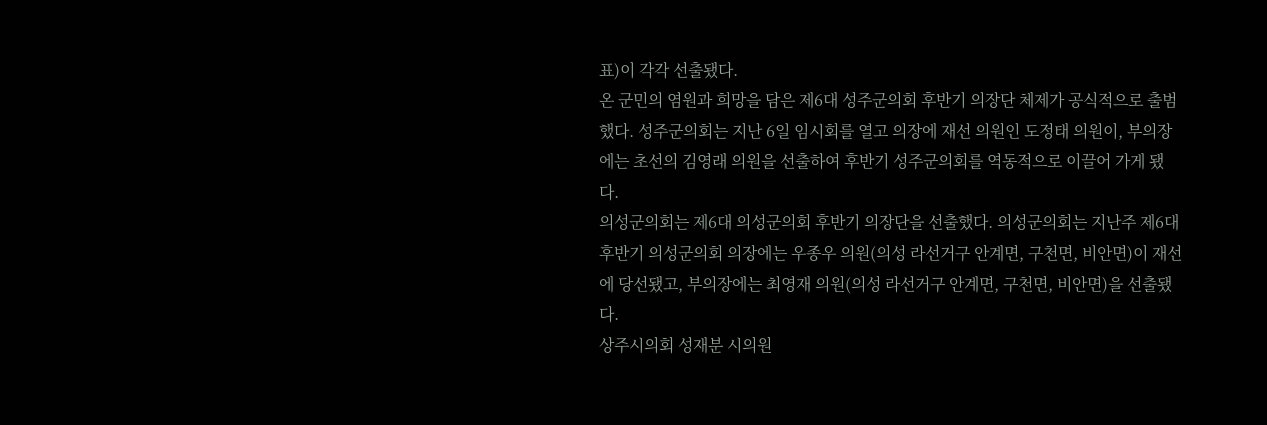표)이 각각 선출됐다.
온 군민의 염원과 희망을 담은 제6대 성주군의회 후반기 의장단 체제가 공식적으로 출범했다. 성주군의회는 지난 6일 임시회를 열고 의장에 재선 의원인 도정태 의원이, 부의장에는 초선의 김영래 의원을 선출하여 후반기 성주군의회를 역동적으로 이끌어 가게 됐다.
의성군의회는 제6대 의성군의회 후반기 의장단을 선출했다. 의성군의회는 지난주 제6대 후반기 의성군의회 의장에는 우종우 의원(의성 라선거구 안계면, 구천면, 비안면)이 재선에 당선됐고, 부의장에는 최영재 의원(의성 라선거구 안계면, 구천면, 비안면)을 선출됐다.
상주시의회 성재분 시의원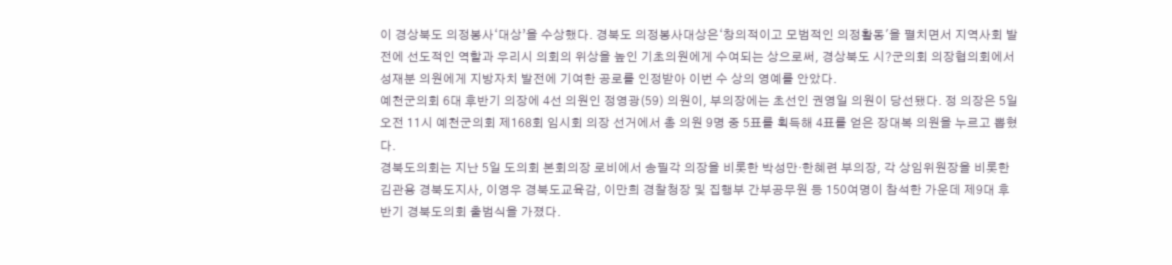이 경상북도 의정봉사‘대상’을 수상했다. 경북도 의정봉사대상은‘창의적이고 모범적인 의정활동'을 펼치면서 지역사회 발전에 선도적인 역할과 우리시 의회의 위상을 높인 기초의원에게 수여되는 상으로써, 경상북도 시?군의회 의장협의회에서 성재분 의원에게 지방자치 발전에 기여한 공로를 인정받아 이번 수 상의 영예를 안았다.
예천군의회 6대 후반기 의장에 4선 의원인 정영광(59) 의원이, 부의장에는 초선인 권영일 의원이 당선됐다. 정 의장은 5일 오전 11시 예천군의회 제168회 임시회 의장 선거에서 총 의원 9명 중 5표를 획득해 4표를 얻은 장대복 의원을 누르고 뽑혔다.
경북도의회는 지난 5일 도의회 본회의장 로비에서 송필각 의장을 비롯한 박성만·한혜련 부의장, 각 상임위원장을 비롯한 김관용 경북도지사, 이영우 경북도교육감, 이만희 경찰청장 및 집행부 간부공무원 등 150여명이 참석한 가운데 제9대 후반기 경북도의회 출범식을 가졌다.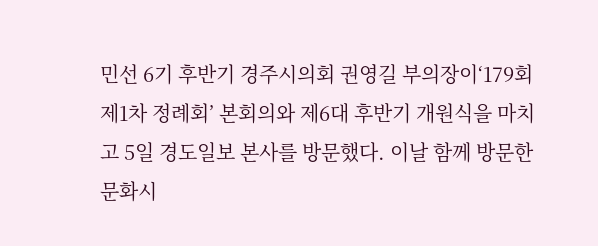민선 6기 후반기 경주시의회 권영길 부의장이‘179회 제1차 정례회’ 본회의와 제6대 후반기 개원식을 마치고 5일 경도일보 본사를 방문했다. 이날 함께 방문한 문화시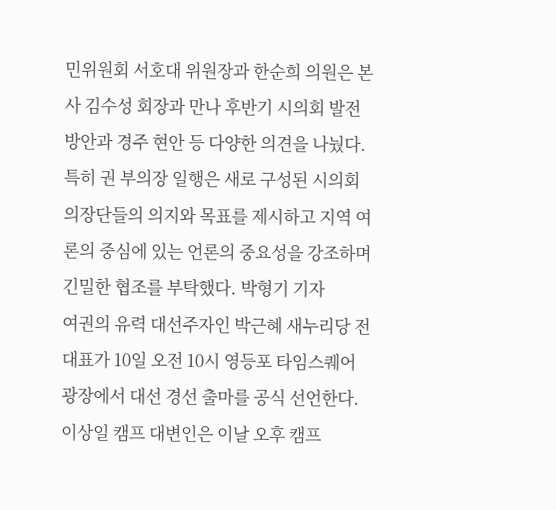민위원회 서호대 위원장과 한순희 의원은 본사 김수성 회장과 만나 후반기 시의회 발전방안과 경주 현안 등 다양한 의견을 나눴다. 특히 권 부의장 일행은 새로 구성된 시의회 의장단들의 의지와 목표를 제시하고 지역 여론의 중심에 있는 언론의 중요성을 강조하며 긴밀한 협조를 부탁했다. 박형기 기자
여권의 유력 대선주자인 박근혜 새누리당 전 대표가 10일 오전 10시 영등포 타임스퀘어 광장에서 대선 경선 출마를 공식 선언한다. 이상일 캠프 대변인은 이날 오후 캠프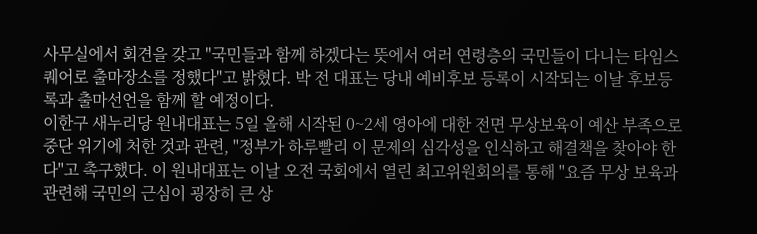사무실에서 회견을 갖고 "국민들과 함께 하겠다는 뜻에서 여러 연령층의 국민들이 다니는 타임스퀘어로 출마장소를 정했다"고 밝혔다. 박 전 대표는 당내 예비후보 등록이 시작되는 이날 후보등록과 출마선언을 함께 할 예정이다.
이한구 새누리당 원내대표는 5일 올해 시작된 0~2세 영아에 대한 전면 무상보육이 예산 부족으로 중단 위기에 처한 것과 관련, "정부가 하루빨리 이 문제의 심각성을 인식하고 해결책을 찾아야 한다"고 촉구했다. 이 원내대표는 이날 오전 국회에서 열린 최고위원회의를 통해 "요즘 무상 보육과 관련해 국민의 근심이 굉장히 큰 상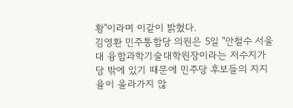황"이라며 이같이 밝혔다.
김영환 민주통합당 의원은 5일 "안철수 서울대 융합과학기술대학원장이라는 저수지가 당 밖에 있기 때문에 민주당 후보들의 지지율이 올라가지 않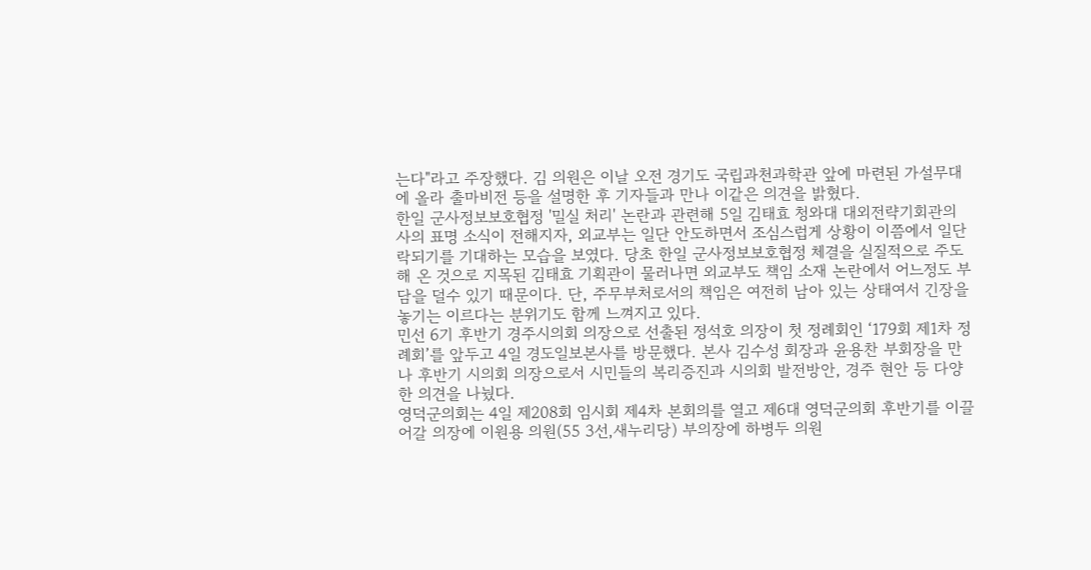는다"라고 주장했다. 김 의원은 이날 오전 경기도 국립과천과학관 앞에 마련된 가설무대에 올라 출마비전 등을 설명한 후 기자들과 만나 이같은 의견을 밝혔다.
한일 군사정보보호협정 '밀실 처리' 논란과 관련해 5일 김태효 청와대 대외전략기회관의 사의 표명 소식이 전해지자, 외교부는 일단 안도하면서 조심스럽게 상황이 이쯤에서 일단락되기를 기대하는 모습을 보였다. 당초 한일 군사정보보호협정 체결을 실질적으로 주도해 온 것으로 지목된 김태효 기획관이 물러나면 외교부도 책임 소재 논란에서 어느정도 부담을 덜수 있기 때문이다. 단, 주무부처로서의 책임은 여전히 남아 있는 상태여서 긴장을 놓기는 이르다는 분위기도 함께 느껴지고 있다.
민선 6기 후반기 경주시의회 의장으로 선출된 정석호 의장이 첫 정례회인 ‘179회 제1차 정례회’를 앞두고 4일 경도일보본사를 방문했다. 본사 김수성 회장과 윤용찬 부회장을 만나 후반기 시의회 의장으로서 시민들의 복리증진과 시의회 발전방안, 경주 현안 등 다양한 의견을 나눴다.
영덕군의회는 4일 제208회 임시회 제4차 본회의를 열고 제6대 영덕군의회 후반기를 이끌어갈 의장에 이원용 의원(55 3선,새누리당) 부의장에 하병두 의원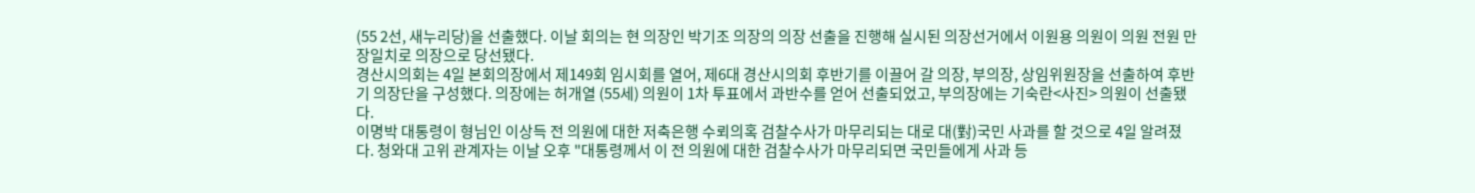(55 2선, 새누리당)을 선출했다. 이날 회의는 현 의장인 박기조 의장의 의장 선출을 진행해 실시된 의장선거에서 이원용 의원이 의원 전원 만장일치로 의장으로 당선됐다.
경산시의회는 4일 본회의장에서 제149회 임시회를 열어, 제6대 경산시의회 후반기를 이끌어 갈 의장, 부의장, 상임위원장을 선출하여 후반기 의장단을 구성했다. 의장에는 허개열 (55세) 의원이 1차 투표에서 과반수를 얻어 선출되었고, 부의장에는 기숙란<사진> 의원이 선출됐다.
이명박 대통령이 형님인 이상득 전 의원에 대한 저축은행 수뢰의혹 검찰수사가 마무리되는 대로 대(對)국민 사과를 할 것으로 4일 알려졌다. 청와대 고위 관계자는 이날 오후 "대통령께서 이 전 의원에 대한 검찰수사가 마무리되면 국민들에게 사과 등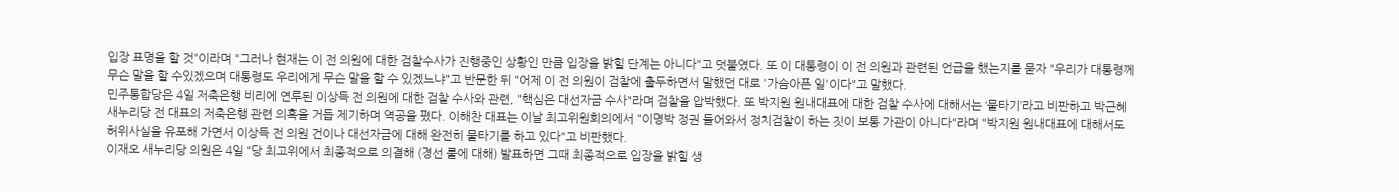입장 표명을 할 것"이라며 "그러나 현재는 이 전 의원에 대한 검찰수사가 진행중인 상황인 만큼 입장을 밝힐 단계는 아니다"고 덧붙였다. 또 이 대통령이 이 전 의원과 관련된 언급을 했는지를 묻자 "우리가 대통령께 무슨 말을 할 수있겠으며 대통령도 우리에게 무슨 말을 할 수 있겠느냐"고 반문한 뒤 "어제 이 전 의원이 검찰에 출두하면서 말했던 대로 '가슴아픈 일'이다"고 말했다.
민주통합당은 4일 저축은행 비리에 연루된 이상득 전 의원에 대한 검찰 수사와 관련, "핵심은 대선자금 수사"라며 검찰을 압박했다. 또 박지원 원내대표에 대한 검찰 수사에 대해서는 ‘물타기’라고 비판하고 박근혜 새누리당 전 대표의 저축은행 관련 의혹을 거듭 제기하며 역공을 폈다. 이해찬 대표는 이날 최고위원회의에서 "이명박 정권 들어와서 정치검찰이 하는 짓이 보통 가관이 아니다"라며 "박지원 원내대표에 대해서도 허위사실을 유포해 가면서 이상득 전 의원 건이나 대선자금에 대해 완전히 물타기를 하고 있다"고 비판했다.
이재오 새누리당 의원은 4일 "당 최고위에서 최종적으로 의결해 (경선 룰에 대해) 발표하면 그때 최종적으로 입장을 밝힐 생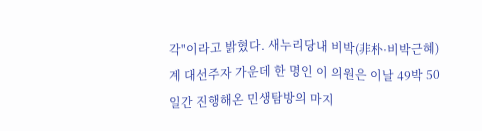각"이라고 밝혔다. 새누리당내 비박(非朴·비박근혜)계 대선주자 가운데 한 명인 이 의원은 이날 49박 50일간 진행해온 민생탐방의 마지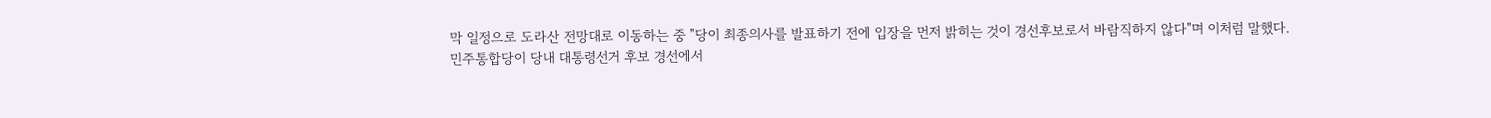막 일정으로 도라산 전망대로 이동하는 중 "당이 최종의사를 발표하기 전에 입장을 먼저 밝히는 것이 경선후보로서 바람직하지 않다"며 이처럼 말했다.
민주통합당이 당내 대통령선거 후보 경선에서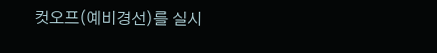컷오프(예비경선)를 실시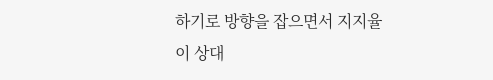하기로 방향을 잡으면서 지지율이 상대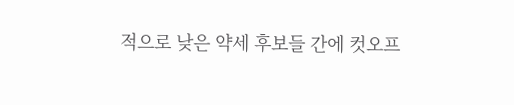적으로 낮은 약세 후보들 간에 컷오프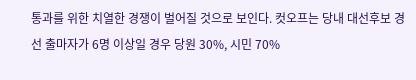통과를 위한 치열한 경쟁이 벌어질 것으로 보인다. 컷오프는 당내 대선후보 경선 출마자가 6명 이상일 경우 당원 30%, 시민 70%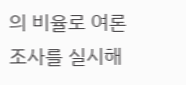의 비율로 여론조사를 실시해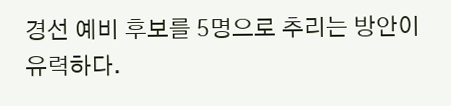경선 예비 후보를 5명으로 추리는 방안이 유력하다.